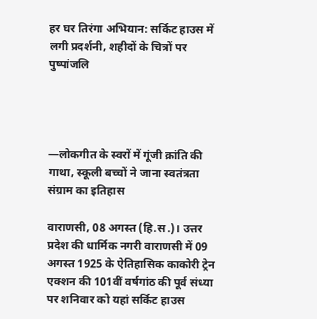हर घर तिरंगा अभियान: सर्किट हाउस में लगी प्रदर्शनी, शहीदों के चित्रों पर पुष्पांजलि




—लोकगीत के स्वरों में गूंजी क्रांति की गाथा, स्कूली बच्चों ने जाना स्वतंत्रता संग्राम का इतिहास

वाराणसी, 08 अगस्त (हि.स.)। उत्तर प्रदेश की धार्मिक नगरी वाराणसी में 09 अगस्त 1925 के ऐतिहासिक काकोरी ट्रेन एक्शन की 101वीं वर्षगांठ की पूर्व संध्या पर शनिवार को यहां सर्किट हाउस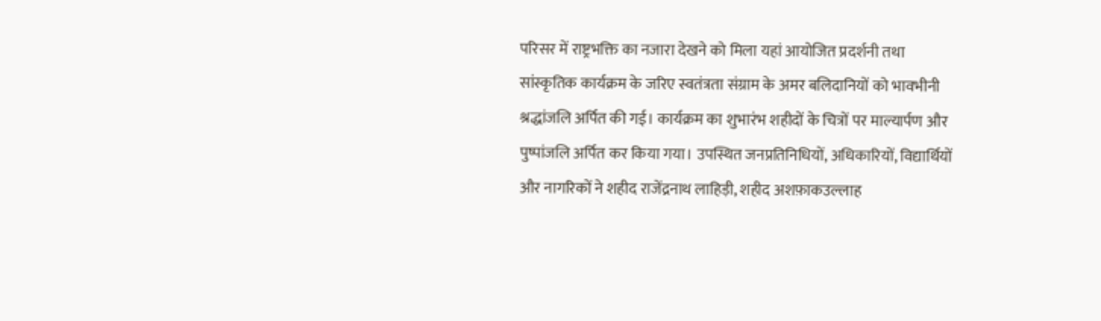परिसर में राष्ट्रभक्ति का नजारा देखने को मिला यहां आयोजित प्रदर्शनी तथा सांस्कृतिक कार्यक्रम के जरिए स्वतंत्रता संग्राम के अमर बलिदानियों को भावभीनी श्रद्धांजलि अर्पित की गई। कार्यक्रम का शुभारंभ शहीदों के चित्रों पर माल्यार्पण और पुष्पांजलि अर्पित कर किया गया। उपस्थित जनप्रतिनिधियों, अधिकारियों, विद्यार्थियों और नागरिकों ने शहीद राजेंद्रनाथ लाहिड़ी, शहीद अशफ़ाकउल्लाह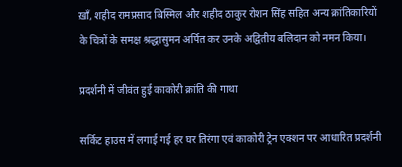ख़ाँ, शहीद रामप्रसाद बिस्मिल और शहीद ठाकुर रोशन सिंह सहित अन्य क्रांतिकारियों के चित्रों के समक्ष श्रद्धासुमन अर्पित कर उनके अद्वितीय बलिदान को नमन किया।

प्रदर्शनी में जीवंत हुई काकोरी क्रांति की गाथा

सर्किट हाउस में लगाई गई हर घर तिरंगा एवं काकोरी ट्रेन एक्शन पर आधारित प्रदर्शनी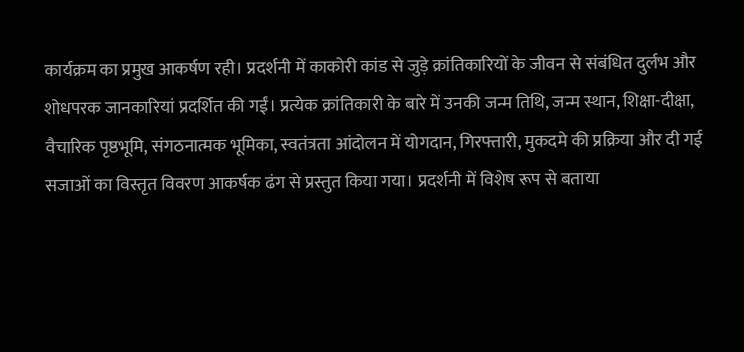कार्यक्रम का प्रमुख आकर्षण रही। प्रदर्शनी में काकोरी कांड से जुड़े क्रांतिकारियों के जीवन से संबंधित दुर्लभ और शोधपरक जानकारियां प्रदर्शित की गईं। प्रत्येक क्रांतिकारी के बारे में उनकी जन्म तिथि, जन्म स्थान, शिक्षा-दीक्षा, वैचारिक पृष्ठभूमि, संगठनात्मक भूमिका, स्वतंत्रता आंदोलन में योगदान, गिरफ्तारी, मुकदमे की प्रक्रिया और दी गई सजाओं का विस्तृत विवरण आकर्षक ढंग से प्रस्तुत किया गया। प्रदर्शनी में विशेष रूप से बताया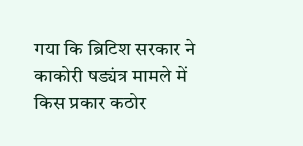गया कि ब्रिटिश सरकार ने काकोरी षड्यंत्र मामले में किस प्रकार कठोर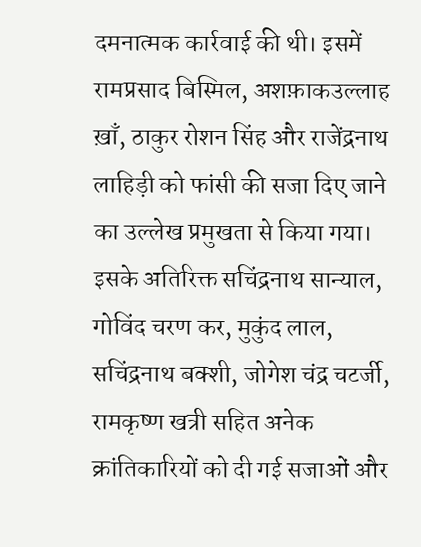दमनात्मक कार्रवाई की थी। इसमें रामप्रसाद बिस्मिल, अशफ़ाकउल्लाह ख़ाँ, ठाकुर रोशन सिंह और राजेंद्रनाथ लाहिड़ी को फांसी की सजा दिए जाने का उल्लेख प्रमुखता से किया गया। इसके अतिरिक्त सचिंद्रनाथ सान्याल, गोविंद चरण कर, मुकुंद लाल, सचिंद्रनाथ बक्शी, जोगेश चंद्र चटर्जी, रामकृष्ण खत्री सहित अनेक क्रांतिकारियों को दी गई सजाओं और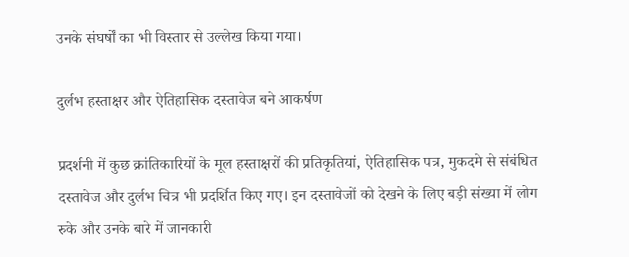उनके संघर्षों का भी विस्तार से उल्लेख किया गया।

दुर्लभ हस्ताक्षर और ऐतिहासिक दस्तावेज बने आकर्षण

प्रदर्शनी में कुछ क्रांतिकारियों के मूल हस्ताक्षरों की प्रतिकृतियां, ऐतिहासिक पत्र, मुकदमे से संबंधित दस्तावेज और दुर्लभ चित्र भी प्रदर्शित किए गए। इन दस्तावेजों को देखने के लिए बड़ी संख्या में लोग रुके और उनके बारे में जानकारी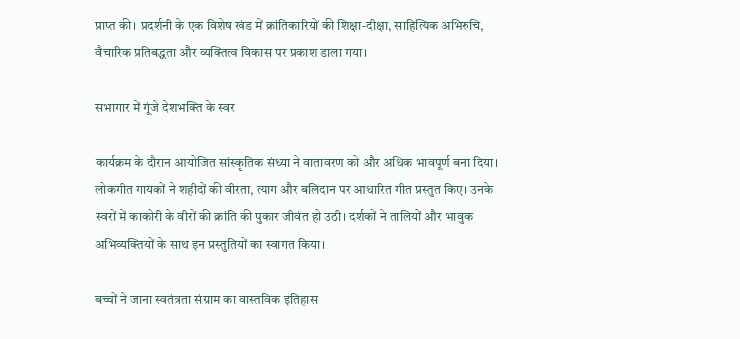प्राप्त की। प्रदर्शनी के एक विशेष खंड में क्रांतिकारियों की शिक्षा-दीक्षा, साहित्यिक अभिरुचि, वैचारिक प्रतिबद्धता और व्यक्तित्व विकास पर प्रकाश डाला गया।

सभागार में गूंजे देशभक्ति के स्वर

कार्यक्रम के दौरान आयोजित सांस्कृतिक संध्या ने वातावरण को और अधिक भावपूर्ण बना दिया। लोकगीत गायकों ने शहीदों की वीरता, त्याग और बलिदान पर आधारित गीत प्रस्तुत किए। उनके स्वरों में काकोरी के वीरों की क्रांति की पुकार जीवंत हो उठी। दर्शकों ने तालियों और भावुक अभिव्यक्तियों के साथ इन प्रस्तुतियों का स्वागत किया।

बच्चों ने जाना स्वतंत्रता संग्राम का वास्तविक इतिहास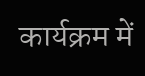कार्यक्रम में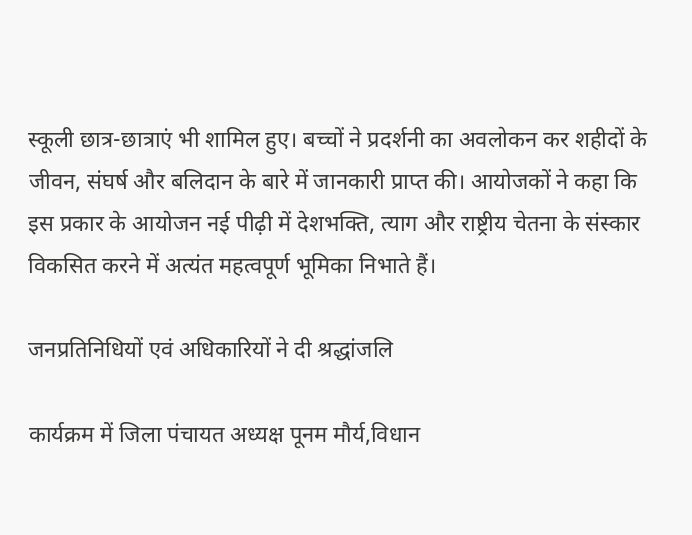स्कूली छात्र-छात्राएं भी शामिल हुए। बच्चों ने प्रदर्शनी का अवलोकन कर शहीदों के जीवन, संघर्ष और बलिदान के बारे में जानकारी प्राप्त की। आयोजकों ने कहा कि इस प्रकार के आयोजन नई पीढ़ी में देशभक्ति, त्याग और राष्ट्रीय चेतना के संस्कार विकसित करने में अत्यंत महत्वपूर्ण भूमिका निभाते हैं।

जनप्रतिनिधियों एवं अधिकारियों ने दी श्रद्धांजलि

कार्यक्रम में जिला पंचायत अध्यक्ष पूनम मौर्य,विधान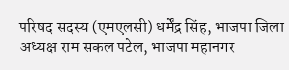परिषद सदस्य (एमएलसी) धर्मेंद्र सिंह, भाजपा जिला अध्यक्ष राम सकल पटेल, भाजपा महानगर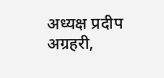अध्यक्ष प्रदीप अग्रहरी,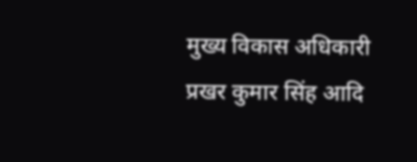मुख्य विकास अधिकारी प्रखर कुमार सिंह आदि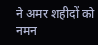ने अमर शहीदों को नमन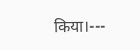किया।---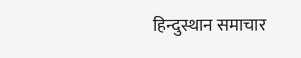हिन्दुस्थान समाचार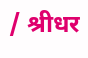/ श्रीधर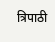त्रिपाठी